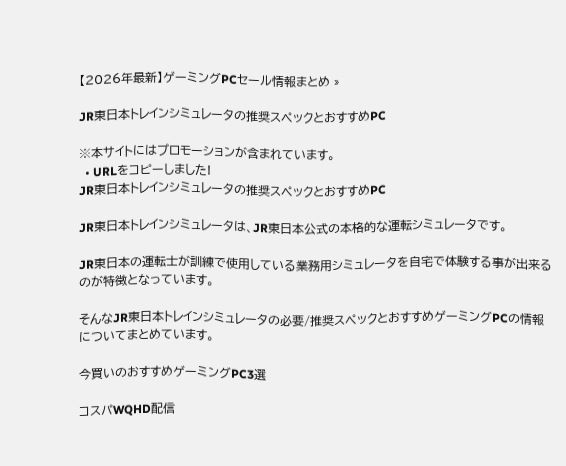【2026年最新】ゲーミングPCセール情報まとめ »

JR東日本トレインシミュレータの推奨スペックとおすすめPC

※本サイトにはプロモーションが含まれています。
  • URLをコピーしました!
JR東日本トレインシミュレータの推奨スペックとおすすめPC

JR東日本トレインシミュレータは、JR東日本公式の本格的な運転シミュレータです。

JR東日本の運転士が訓練で使用している業務用シミュレータを自宅で体験する事が出来るのが特徴となっています。

そんなJR東日本トレインシミュレータの必要/推奨スペックとおすすめゲーミングPCの情報についてまとめています。

今買いのおすすめゲーミングPC3選

コスパWQHD配信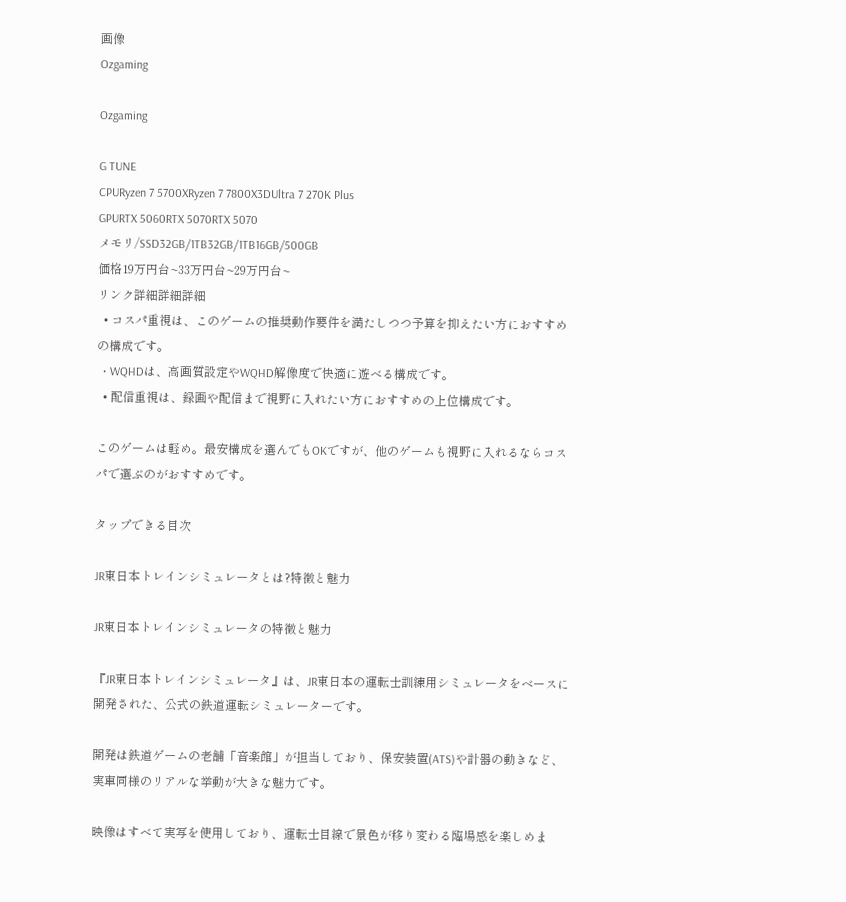画像
Ozgaming

Ozgaming

G TUNE
CPURyzen 7 5700XRyzen 7 7800X3DUltra 7 270K Plus
GPURTX 5060RTX 5070RTX 5070
メモリ/SSD32GB/1TB32GB/1TB16GB/500GB
価格19万円台~33万円台~29万円台~
リンク詳細詳細詳細
  • コスパ重視は、このゲームの推奨動作要件を満たしつつ予算を抑えたい方におすすめの構成です。
  • WQHDは、高画質設定やWQHD解像度で快適に遊べる構成です。
  • 配信重視は、録画や配信まで視野に入れたい方におすすめの上位構成です。

このゲームは軽め。最安構成を選んでもOKですが、他のゲームも視野に入れるならコスパで選ぶのがおすすめです。

タップできる目次

JR東日本トレインシミュレータとは?特徴と魅力

JR東日本トレインシミュレータの特徴と魅力

『JR東日本トレインシミュレータ』は、JR東日本の運転士訓練用シミュレータをベースに開発された、公式の鉄道運転シミュレーターです。

開発は鉄道ゲームの老舗「音楽館」が担当しており、保安装置(ATS)や計器の動きなど、実車同様のリアルな挙動が大きな魅力です。

映像はすべて実写を使用しており、運転士目線で景色が移り変わる臨場感を楽しめま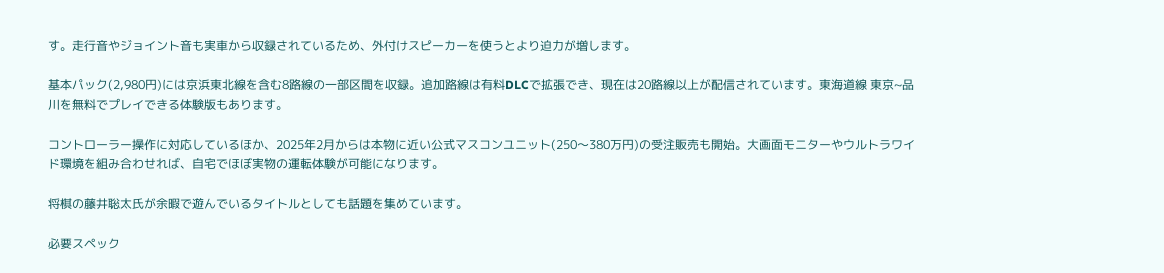す。走行音やジョイント音も実車から収録されているため、外付けスピーカーを使うとより迫力が増します。

基本パック(2,980円)には京浜東北線を含む8路線の一部区間を収録。追加路線は有料DLCで拡張でき、現在は20路線以上が配信されています。東海道線 東京~品川を無料でプレイできる体験版もあります。

コントローラー操作に対応しているほか、2025年2月からは本物に近い公式マスコンユニット(250〜380万円)の受注販売も開始。大画面モニターやウルトラワイド環境を組み合わせれば、自宅でほぼ実物の運転体験が可能になります。

将棋の藤井聡太氏が余暇で遊んでいるタイトルとしても話題を集めています。

必要スペック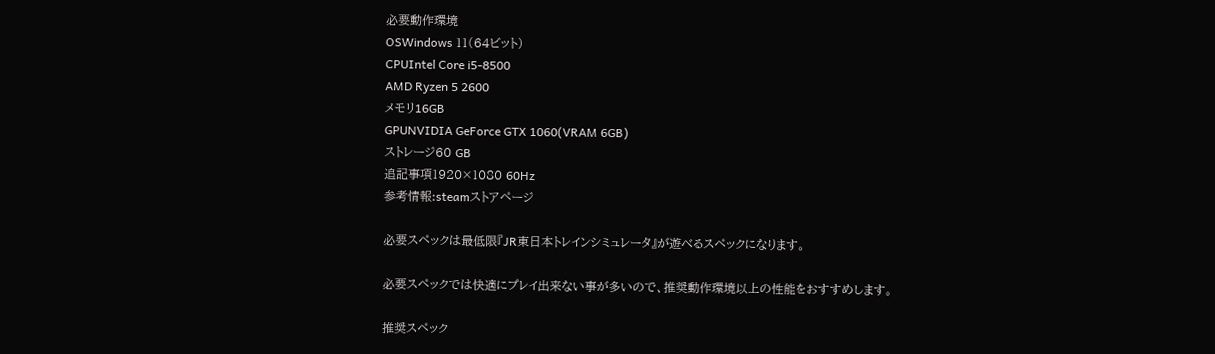必要動作環境
OSWindows 11(64ビット)
CPUIntel Core i5-8500
AMD Ryzen 5 2600
メモリ16GB
GPUNVIDIA GeForce GTX 1060(VRAM 6GB)
ストレージ60 GB
追記事項1920×1080 60Hz
参考情報:steamストアページ

必要スペックは最低限『JR東日本トレインシミュレータ』が遊べるスペックになります。

必要スペックでは快適にプレイ出来ない事が多いので、推奨動作環境以上の性能をおすすめします。

推奨スペック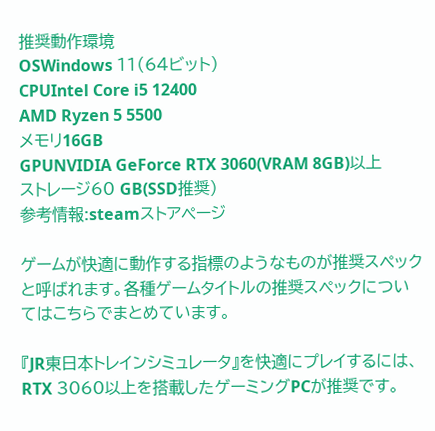推奨動作環境
OSWindows 11(64ビット)
CPUIntel Core i5 12400
AMD Ryzen 5 5500
メモリ16GB
GPUNVIDIA GeForce RTX 3060(VRAM 8GB)以上
ストレージ60 GB(SSD推奨)
参考情報:steamストアページ

ゲームが快適に動作する指標のようなものが推奨スペックと呼ばれます。各種ゲームタイトルの推奨スペックについてはこちらでまとめています。

『JR東日本トレインシミュレータ』を快適にプレイするには、RTX 3060以上を搭載したゲーミングPCが推奨です。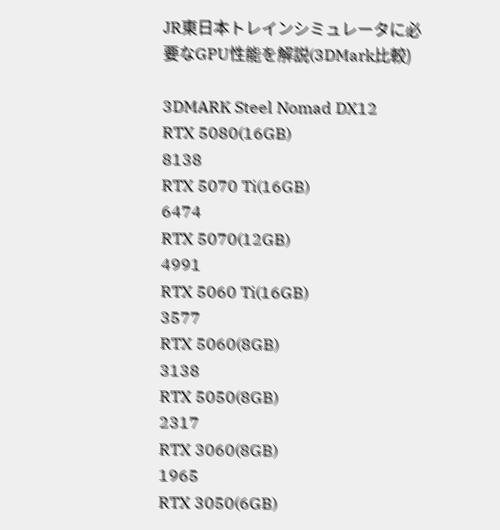JR東日本トレインシミュレータに必要なGPU性能を解説(3DMark比較)

3DMARK Steel Nomad DX12
RTX 5080(16GB)
8138
RTX 5070 Ti(16GB)
6474
RTX 5070(12GB)
4991
RTX 5060 Ti(16GB)
3577
RTX 5060(8GB)
3138
RTX 5050(8GB)
2317
RTX 3060(8GB)
1965
RTX 3050(6GB)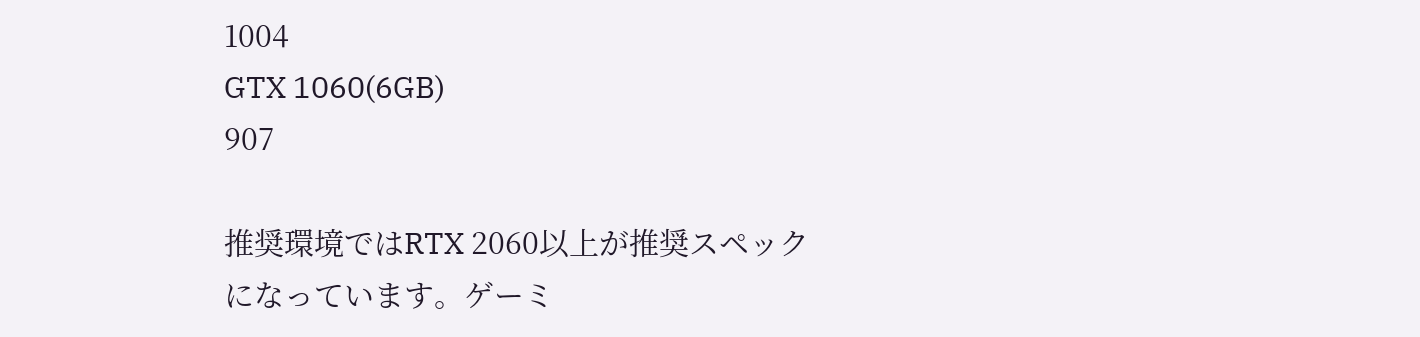1004
GTX 1060(6GB)
907

推奨環境ではRTX 2060以上が推奨スペックになっています。ゲーミ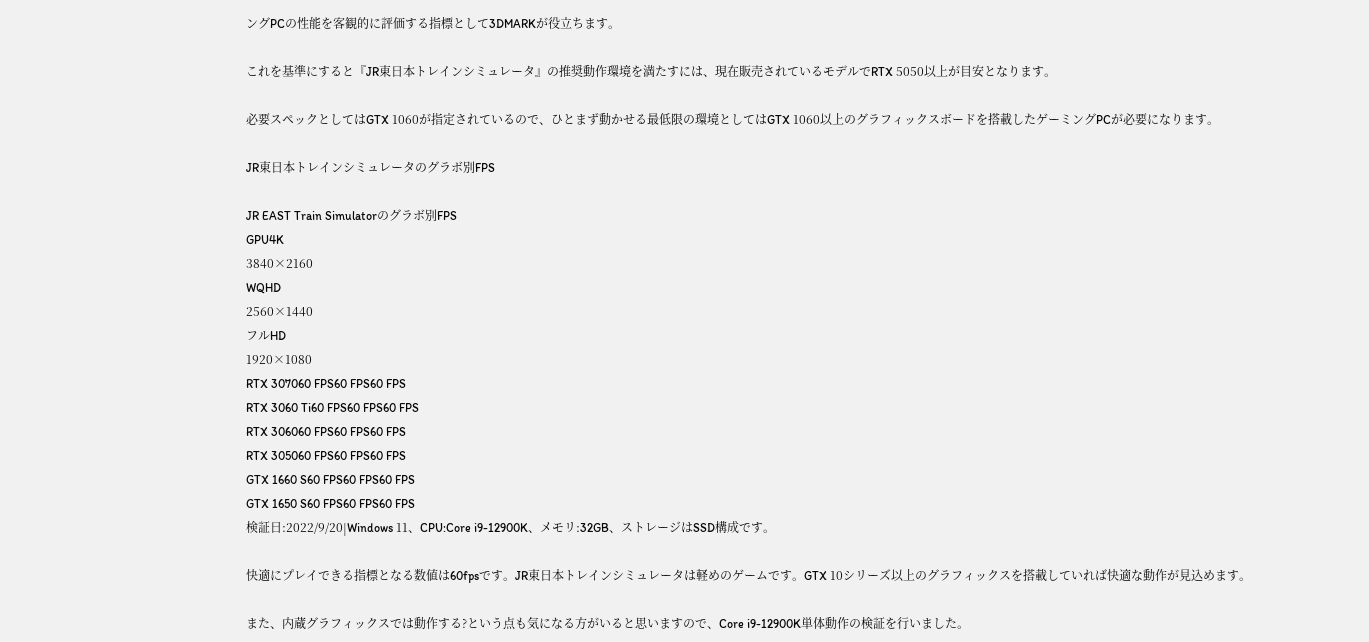ングPCの性能を客観的に評価する指標として3DMARKが役立ちます。

これを基準にすると『JR東日本トレインシミュレータ』の推奨動作環境を満たすには、現在販売されているモデルでRTX 5050以上が目安となります。

必要スペックとしてはGTX 1060が指定されているので、ひとまず動かせる最低限の環境としてはGTX 1060以上のグラフィックスボードを搭載したゲーミングPCが必要になります。

JR東日本トレインシミュレータのグラボ別FPS

JR EAST Train Simulatorのグラボ別FPS
GPU4K
3840×2160
WQHD
2560×1440
フルHD
1920×1080
RTX 307060 FPS60 FPS60 FPS
RTX 3060 Ti60 FPS60 FPS60 FPS
RTX 306060 FPS60 FPS60 FPS
RTX 305060 FPS60 FPS60 FPS
GTX 1660 S60 FPS60 FPS60 FPS
GTX 1650 S60 FPS60 FPS60 FPS
検証日:2022/9/20|Windows 11、CPU:Core i9-12900K、メモリ:32GB、ストレージはSSD構成です。

快適にプレイできる指標となる数値は60fpsです。JR東日本トレインシミュレータは軽めのゲームです。GTX 10シリーズ以上のグラフィックスを搭載していれば快適な動作が見込めます。

また、内蔵グラフィックスでは動作する?という点も気になる方がいると思いますので、Core i9-12900K単体動作の検証を行いました。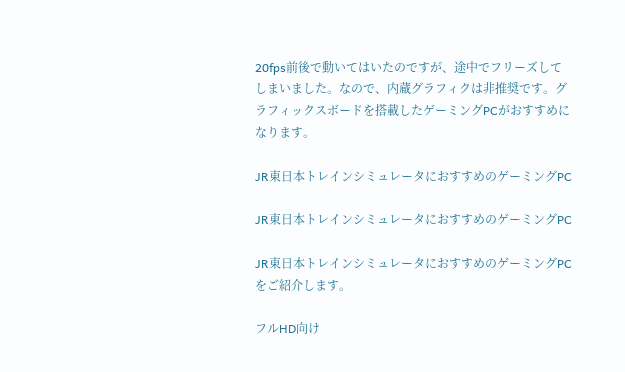20fps前後で動いてはいたのですが、途中でフリーズしてしまいました。なので、内蔵グラフィクは非推奨です。グラフィックスボードを搭載したゲーミングPCがおすすめになります。

JR東日本トレインシミュレータにおすすめのゲーミングPC

JR東日本トレインシミュレータにおすすめのゲーミングPC

JR東日本トレインシミュレータにおすすめのゲーミングPCをご紹介します。

フルHD向け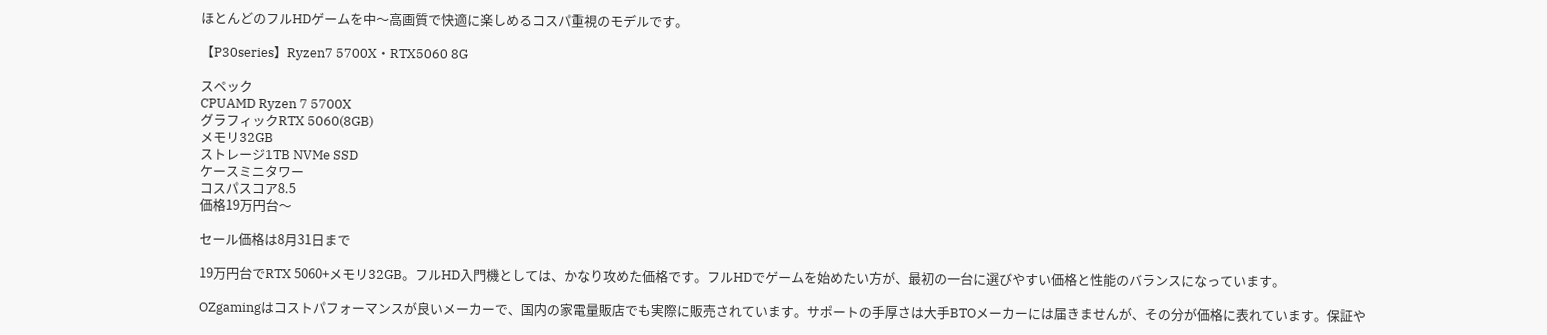ほとんどのフルHDゲームを中〜高画質で快適に楽しめるコスパ重視のモデルです。

【P30series】Ryzen7 5700X・RTX5060 8G

スペック
CPUAMD Ryzen 7 5700X
グラフィックRTX 5060(8GB)
メモリ32GB
ストレージ1TB NVMe SSD
ケースミニタワー
コスパスコア8.5
価格19万円台〜

セール価格は8月31日まで

19万円台でRTX 5060+メモリ32GB。フルHD入門機としては、かなり攻めた価格です。フルHDでゲームを始めたい方が、最初の一台に選びやすい価格と性能のバランスになっています。

OZgamingはコストパフォーマンスが良いメーカーで、国内の家電量販店でも実際に販売されています。サポートの手厚さは大手BTOメーカーには届きませんが、その分が価格に表れています。保証や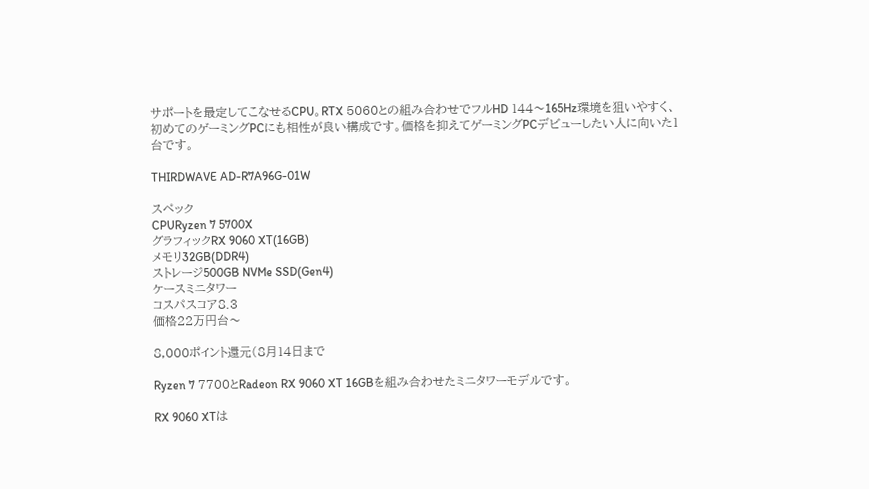サポートを最定してこなせるCPU。RTX 5060との組み合わせでフルHD 144〜165Hz環境を狙いやすく、初めてのゲーミングPCにも相性が良い構成です。価格を抑えてゲーミングPCデビューしたい人に向いた1台です。

THIRDWAVE AD-R7A96G-01W

スペック
CPURyzen 7 5700X
グラフィックRX 9060 XT(16GB)
メモリ32GB(DDR4)
ストレージ500GB NVMe SSD(Gen4)
ケースミニタワー
コスパスコア8.3
価格22万円台〜

8,000ポイント還元(8月14日まで

Ryzen 7 7700とRadeon RX 9060 XT 16GBを組み合わせたミニタワーモデルです。

RX 9060 XTは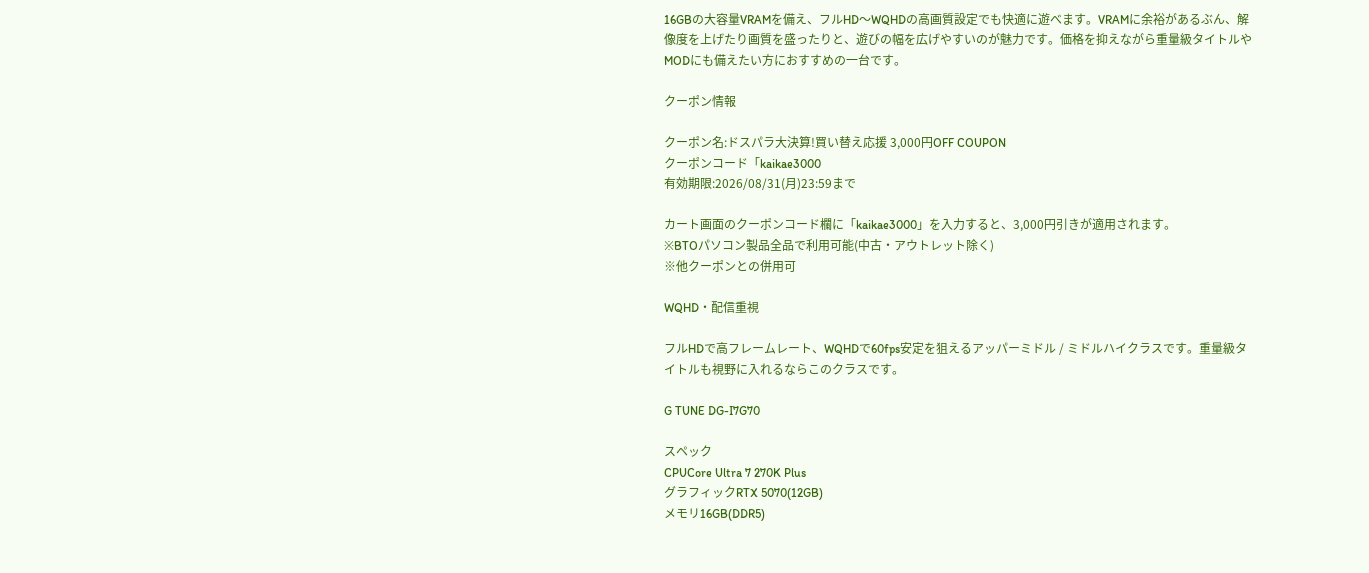16GBの大容量VRAMを備え、フルHD〜WQHDの高画質設定でも快適に遊べます。VRAMに余裕があるぶん、解像度を上げたり画質を盛ったりと、遊びの幅を広げやすいのが魅力です。価格を抑えながら重量級タイトルやMODにも備えたい方におすすめの一台です。

クーポン情報

クーポン名:ドスパラ大決算!買い替え応援 3,000円OFF COUPON
クーポンコード「kaikae3000
有効期限:2026/08/31(月)23:59まで

カート画面のクーポンコード欄に「kaikae3000」を入力すると、3,000円引きが適用されます。
※BTOパソコン製品全品で利用可能(中古・アウトレット除く)
※他クーポンとの併用可

WQHD・配信重視

フルHDで高フレームレート、WQHDで60fps安定を狙えるアッパーミドル / ミドルハイクラスです。重量級タイトルも視野に入れるならこのクラスです。

G TUNE DG-I7G70

スペック
CPUCore Ultra 7 270K Plus
グラフィックRTX 5070(12GB)
メモリ16GB(DDR5)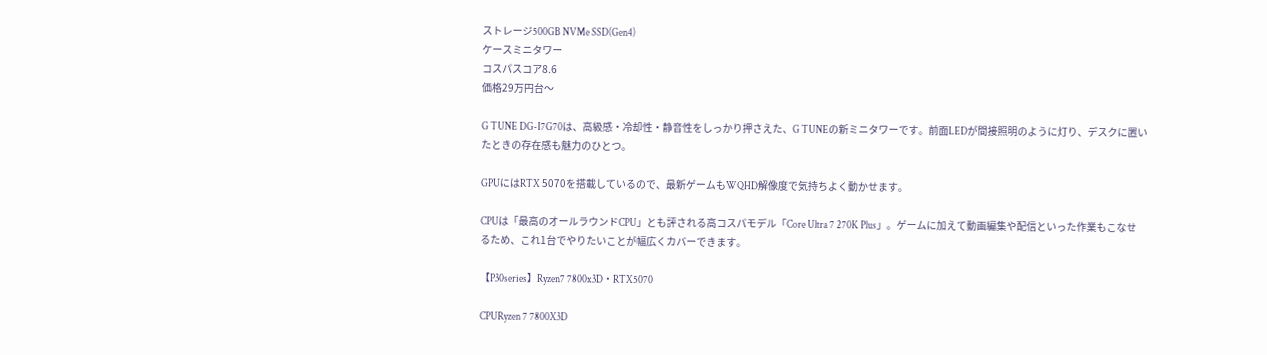ストレージ500GB NVMe SSD(Gen4)
ケースミニタワー
コスパスコア8.6
価格29万円台〜

G TUNE DG-I7G70は、高級感・冷却性・静音性をしっかり押さえた、G TUNEの新ミニタワーです。前面LEDが間接照明のように灯り、デスクに置いたときの存在感も魅力のひとつ。

GPUにはRTX 5070を搭載しているので、最新ゲームもWQHD解像度で気持ちよく動かせます。

CPUは「最高のオールラウンドCPU」とも評される高コスパモデル「Core Ultra 7 270K Plus」。ゲームに加えて動画編集や配信といった作業もこなせるため、これ1台でやりたいことが幅広くカバーできます。

【P30series】Ryzen7 7800x3D・RTX5070

CPURyzen 7 7800X3D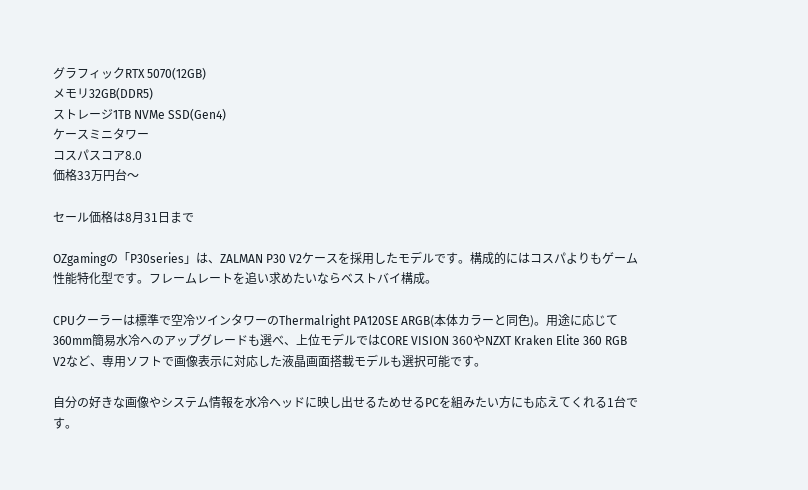グラフィックRTX 5070(12GB)
メモリ32GB(DDR5)
ストレージ1TB NVMe SSD(Gen4)
ケースミニタワー
コスパスコア8.0
価格33万円台〜

セール価格は8月31日まで

OZgamingの「P30series」は、ZALMAN P30 V2ケースを採用したモデルです。構成的にはコスパよりもゲーム性能特化型です。フレームレートを追い求めたいならベストバイ構成。

CPUクーラーは標準で空冷ツインタワーのThermalright PA120SE ARGB(本体カラーと同色)。用途に応じて360mm簡易水冷へのアップグレードも選べ、上位モデルではCORE VISION 360やNZXT Kraken Elite 360 RGB V2など、専用ソフトで画像表示に対応した液晶画面搭載モデルも選択可能です。

自分の好きな画像やシステム情報を水冷ヘッドに映し出せるためせるPCを組みたい方にも応えてくれる1台です。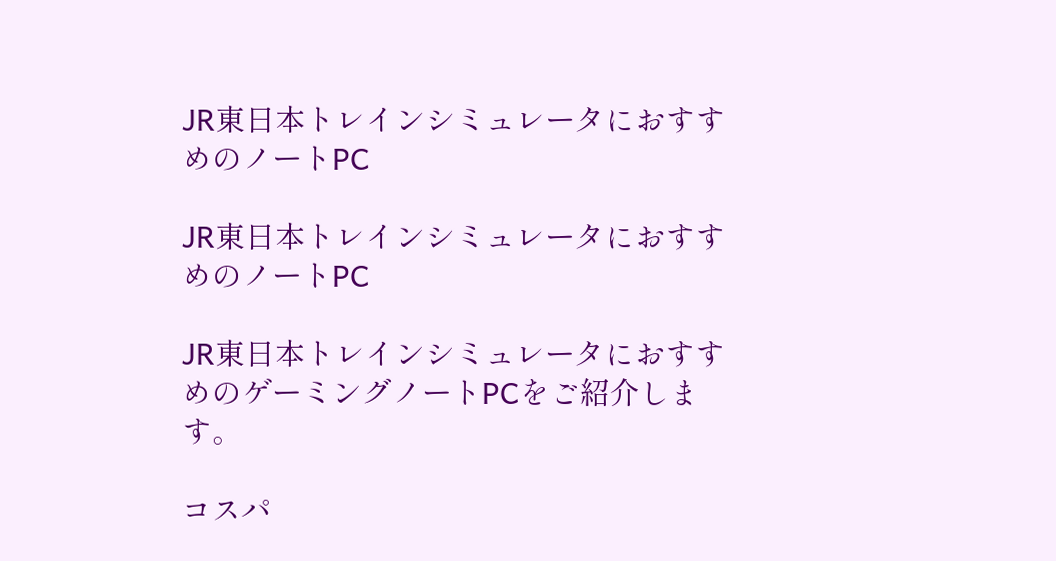JR東日本トレインシミュレータにおすすめのノートPC

JR東日本トレインシミュレータにおすすめのノートPC

JR東日本トレインシミュレータにおすすめのゲーミングノートPCをご紹介します。

コスパ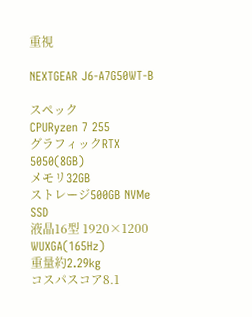重視

NEXTGEAR J6-A7G50WT-B

スペック
CPURyzen 7 255
グラフィックRTX 5050(8GB)
メモリ32GB
ストレージ500GB NVMe SSD
液晶16型 1920×1200
WUXGA(165Hz)
重量約2.29kg
コスパスコア8.1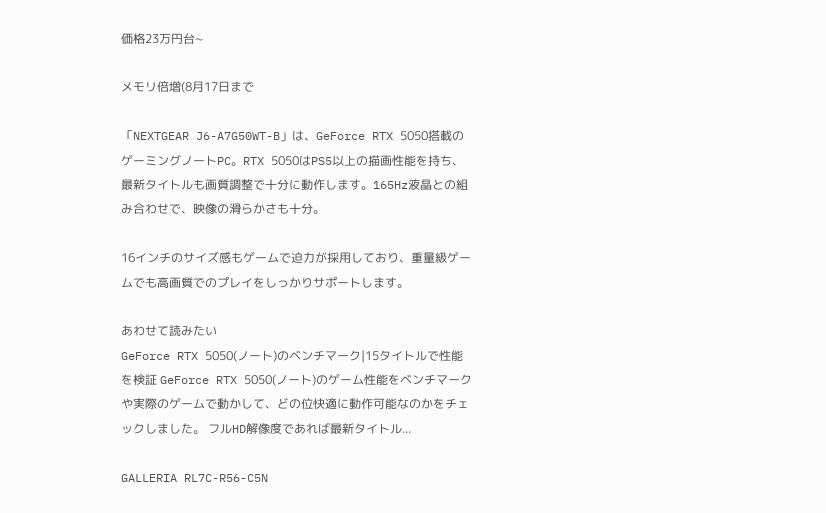価格23万円台~

メモリ倍増(8月17日まで

「NEXTGEAR J6-A7G50WT-B」は、GeForce RTX 5050搭載のゲーミングノートPC。RTX 5050はPS5以上の描画性能を持ち、最新タイトルも画質調整で十分に動作します。165Hz液晶との組み合わせで、映像の滑らかさも十分。

16インチのサイズ感もゲームで迫力が採用しており、重量級ゲームでも高画質でのプレイをしっかりサポートします。

あわせて読みたい
GeForce RTX 5050(ノート)のベンチマーク|15タイトルで性能を検証 GeForce RTX 5050(ノート)のゲーム性能をベンチマークや実際のゲームで動かして、どの位快適に動作可能なのかをチェックしました。 フルHD解像度であれば最新タイトル...

GALLERIA RL7C-R56-C5N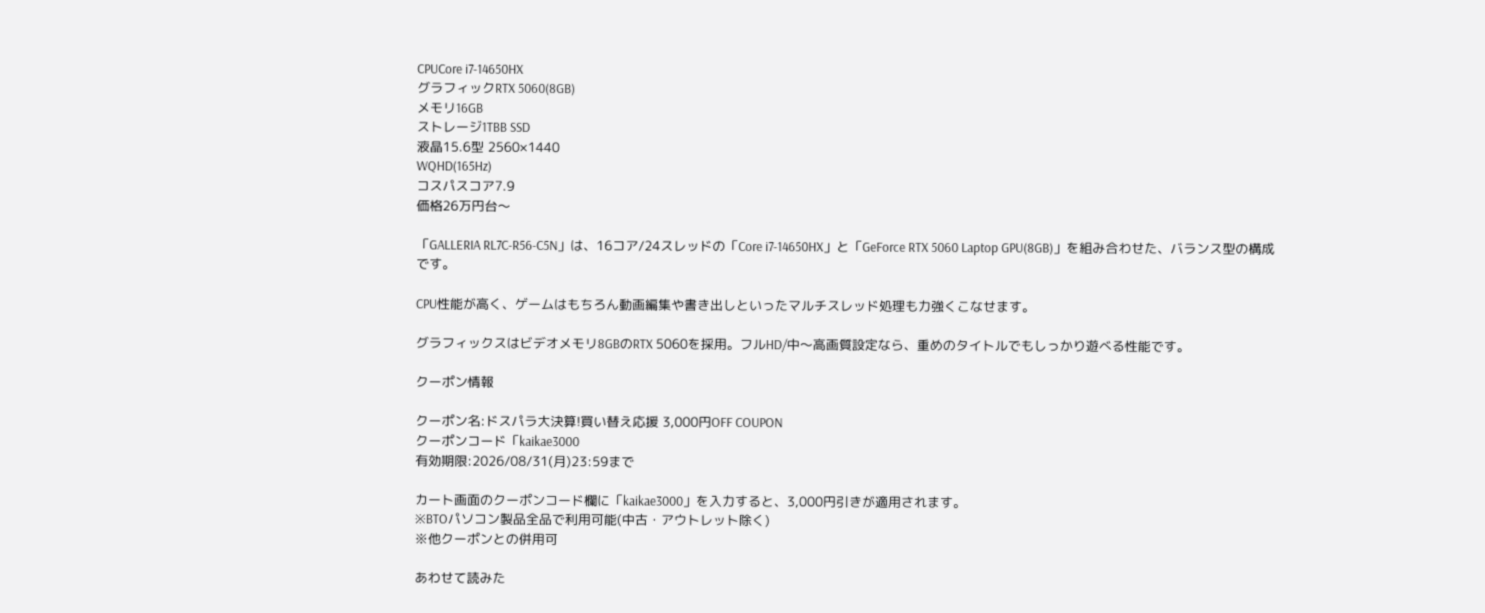CPUCore i7-14650HX
グラフィックRTX 5060(8GB)
メモリ16GB
ストレージ1TBB SSD
液晶15.6型 2560×1440
WQHD(165Hz)
コスパスコア7.9
価格26万円台〜

「GALLERIA RL7C-R56-C5N」は、16コア/24スレッドの「Core i7-14650HX」と「GeForce RTX 5060 Laptop GPU(8GB)」を組み合わせた、バランス型の構成です。

CPU性能が高く、ゲームはもちろん動画編集や書き出しといったマルチスレッド処理も力強くこなせます。

グラフィックスはビデオメモリ8GBのRTX 5060を採用。フルHD/中〜高画質設定なら、重めのタイトルでもしっかり遊べる性能です。

クーポン情報

クーポン名:ドスパラ大決算!買い替え応援 3,000円OFF COUPON
クーポンコード「kaikae3000
有効期限:2026/08/31(月)23:59まで

カート画面のクーポンコード欄に「kaikae3000」を入力すると、3,000円引きが適用されます。
※BTOパソコン製品全品で利用可能(中古・アウトレット除く)
※他クーポンとの併用可

あわせて読みた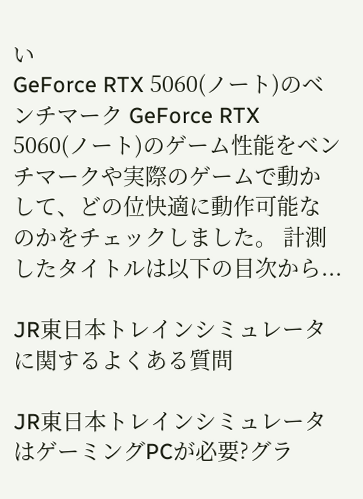い
GeForce RTX 5060(ノート)のベンチマーク GeForce RTX 5060(ノート)のゲーム性能をベンチマークや実際のゲームで動かして、どの位快適に動作可能なのかをチェックしました。 計測したタイトルは以下の目次から...

JR東日本トレインシミュレータに関するよくある質問

JR東日本トレインシミュレータはゲーミングPCが必要?グラ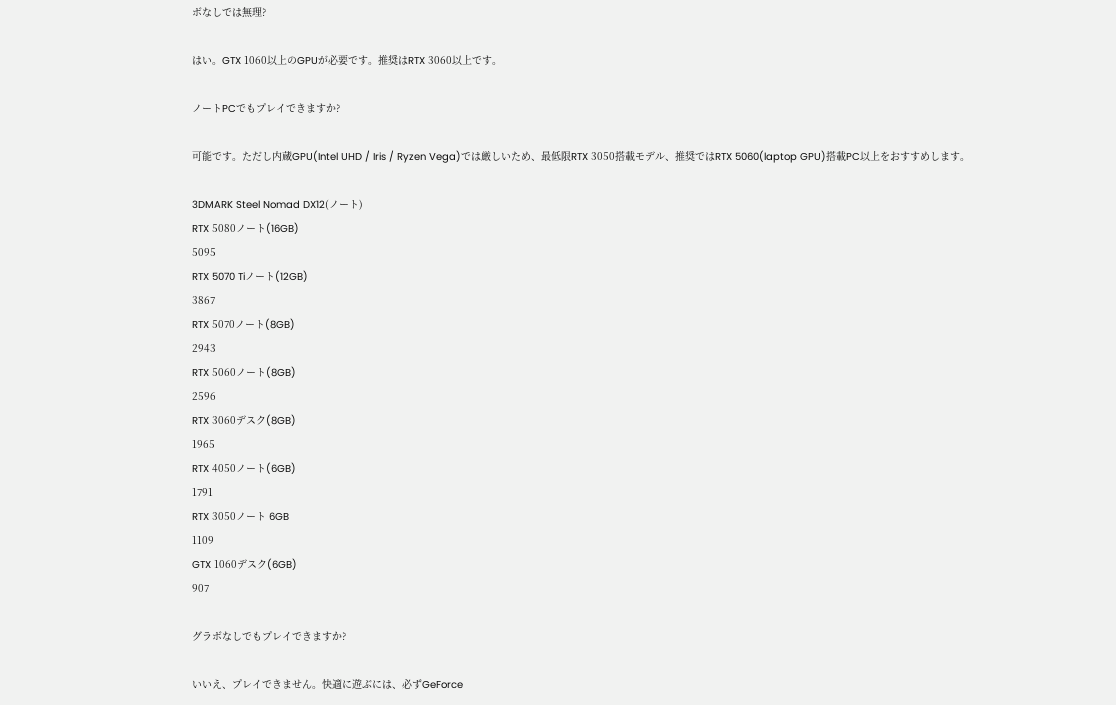ボなしでは無理?

はい。GTX 1060以上のGPUが必要です。推奨はRTX 3060以上です。

ノートPCでもプレイできますか?

可能です。ただし内蔵GPU(Intel UHD / Iris / Ryzen Vega)では厳しいため、最低限RTX 3050搭載モデル、推奨ではRTX 5060(laptop GPU)搭載PC以上をおすすめします。

3DMARK Steel Nomad DX12(ノート)
RTX 5080ノート(16GB)
5095
RTX 5070 Tiノート(12GB)
3867
RTX 5070ノート(8GB)
2943
RTX 5060ノート(8GB)
2596
RTX 3060デスク(8GB)
1965
RTX 4050ノート(6GB)
1791
RTX 3050ノート 6GB
1109
GTX 1060デスク(6GB)
907

グラボなしでもプレイできますか?

いいえ、プレイできません。快適に遊ぶには、必ずGeForce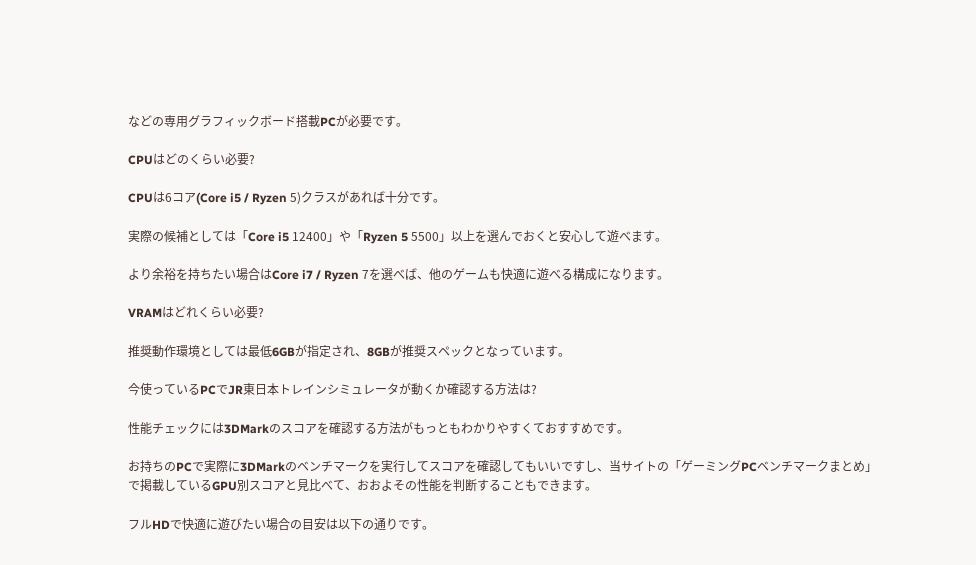などの専用グラフィックボード搭載PCが必要です。

CPUはどのくらい必要?

CPUは6コア(Core i5 / Ryzen 5)クラスがあれば十分です。

実際の候補としては「Core i5 12400」や「Ryzen 5 5500」以上を選んでおくと安心して遊べます。

より余裕を持ちたい場合はCore i7 / Ryzen 7を選べば、他のゲームも快適に遊べる構成になります。

VRAMはどれくらい必要?

推奨動作環境としては最低6GBが指定され、8GBが推奨スペックとなっています。

今使っているPCでJR東日本トレインシミュレータが動くか確認する方法は?

性能チェックには3DMarkのスコアを確認する方法がもっともわかりやすくておすすめです。

お持ちのPCで実際に3DMarkのベンチマークを実行してスコアを確認してもいいですし、当サイトの「ゲーミングPCベンチマークまとめ」で掲載しているGPU別スコアと見比べて、おおよその性能を判断することもできます。

フルHDで快適に遊びたい場合の目安は以下の通りです。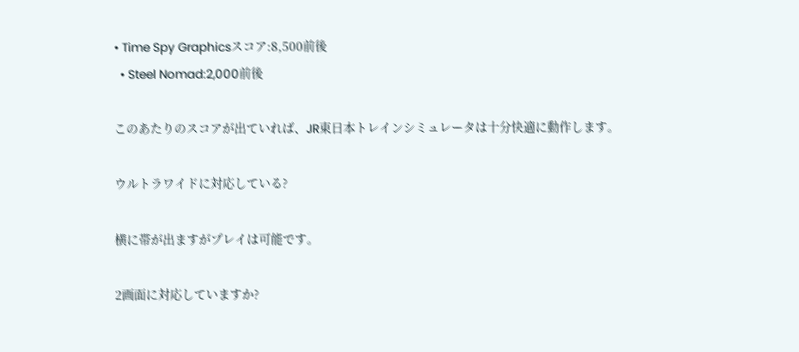• Time Spy Graphicsスコア:8,500前後
  • Steel Nomad:2,000前後

このあたりのスコアが出ていれば、JR東日本トレインシミュレータは十分快適に動作します。

ウルトラワイドに対応している?

横に帯が出ますがプレイは可能です。

2画面に対応していますか?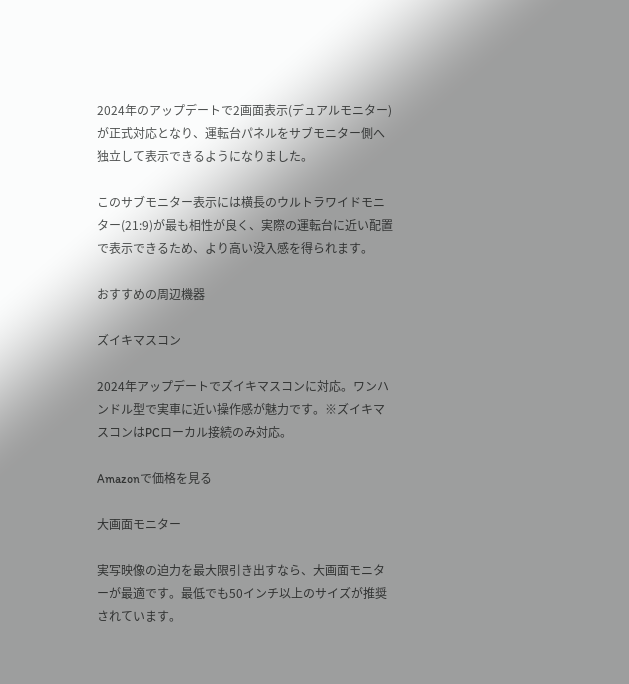2024年のアップデートで2画面表示(デュアルモニター)が正式対応となり、運転台パネルをサブモニター側へ独立して表示できるようになりました。

このサブモニター表示には横長のウルトラワイドモニター(21:9)が最も相性が良く、実際の運転台に近い配置で表示できるため、より高い没入感を得られます。

おすすめの周辺機器

ズイキマスコン

2024年アップデートでズイキマスコンに対応。ワンハンドル型で実車に近い操作感が魅力です。※ズイキマスコンはPCローカル接続のみ対応。

Amazonで価格を見る

大画面モニター

実写映像の迫力を最大限引き出すなら、大画面モニターが最適です。最低でも50インチ以上のサイズが推奨されています。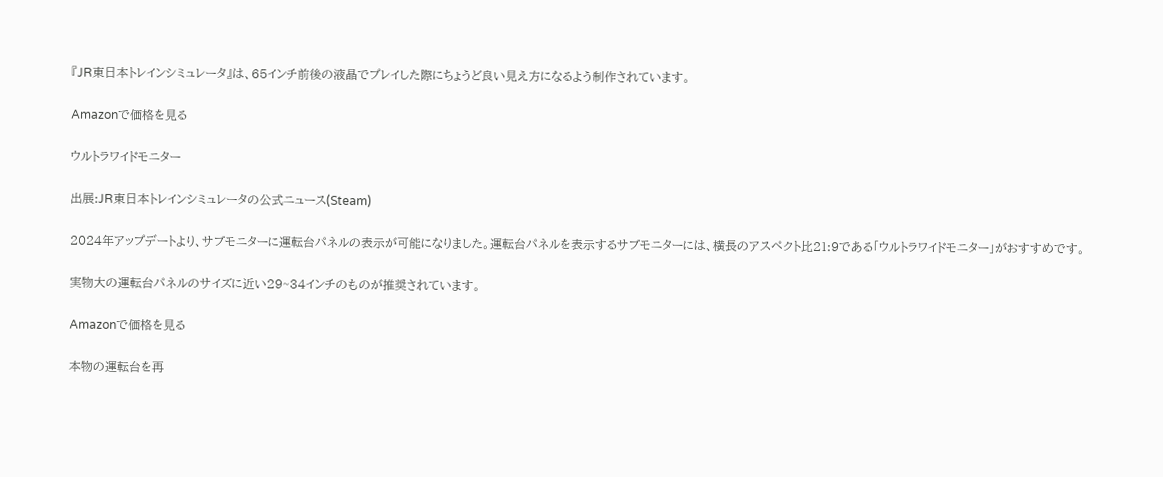『JR東日本トレインシミュレータ』は、65インチ前後の液晶でプレイした際にちょうど良い見え方になるよう制作されています。

Amazonで価格を見る

ウルトラワイドモニター

出展:JR東日本トレインシミュレータの公式ニュース(Steam)

2024年アップデートより、サブモニターに運転台パネルの表示が可能になりました。運転台パネルを表示するサブモニターには、横長のアスペクト比21:9である「ウルトラワイドモニター」がおすすめです。

実物大の運転台パネルのサイズに近い29~34インチのものが推奨されています。

Amazonで価格を見る

本物の運転台を再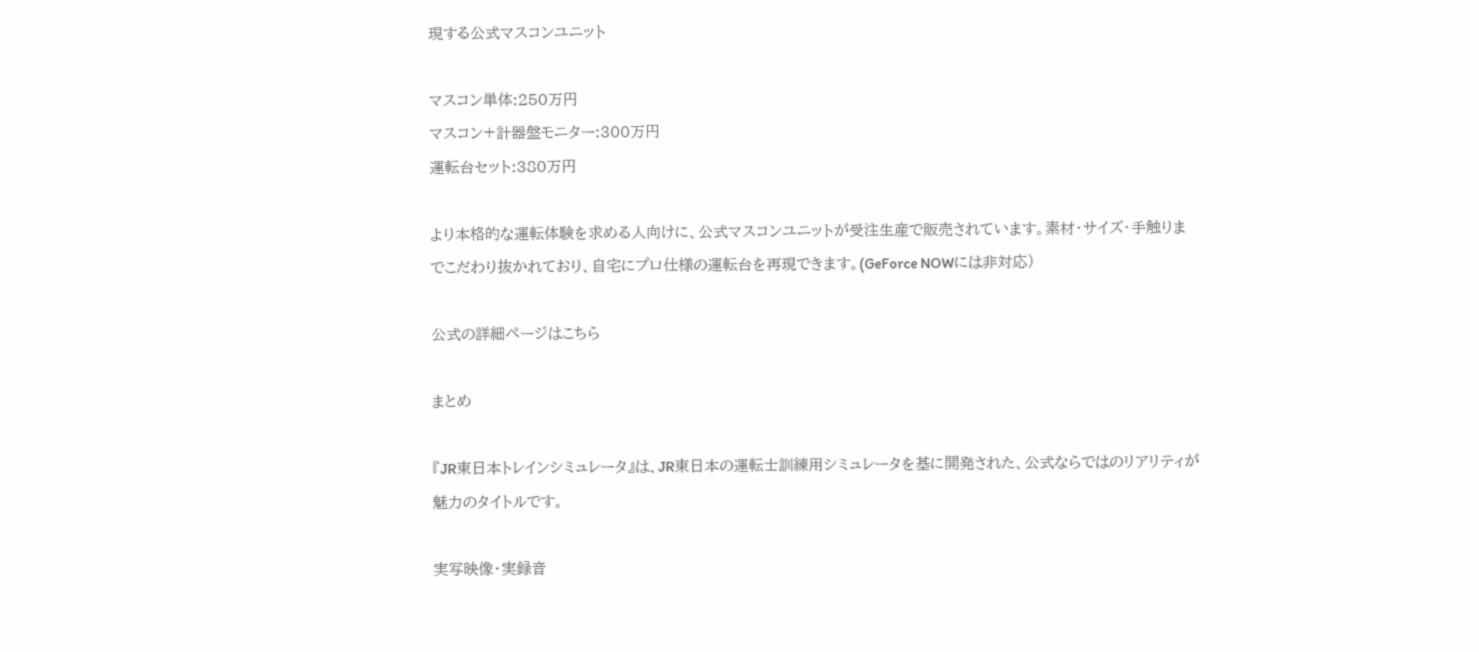現する公式マスコンユニット

マスコン単体:250万円
マスコン+計器盤モニター:300万円
運転台セット:380万円

より本格的な運転体験を求める人向けに、公式マスコンユニットが受注生産で販売されています。素材・サイズ・手触りまでこだわり抜かれており、自宅にプロ仕様の運転台を再現できます。(GeForce NOWには非対応)

公式の詳細ページはこちら

まとめ

『JR東日本トレインシミュレータ』は、JR東日本の運転士訓練用シミュレータを基に開発された、公式ならではのリアリティが魅力のタイトルです。

実写映像・実録音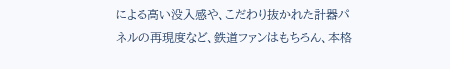による高い没入感や、こだわり抜かれた計器パネルの再現度など、鉄道ファンはもちろん、本格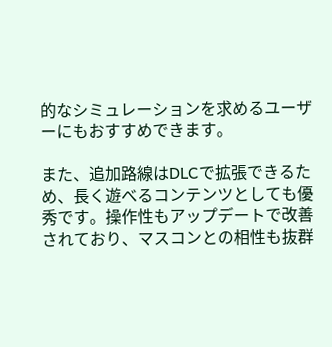的なシミュレーションを求めるユーザーにもおすすめできます。

また、追加路線はDLCで拡張できるため、長く遊べるコンテンツとしても優秀です。操作性もアップデートで改善されており、マスコンとの相性も抜群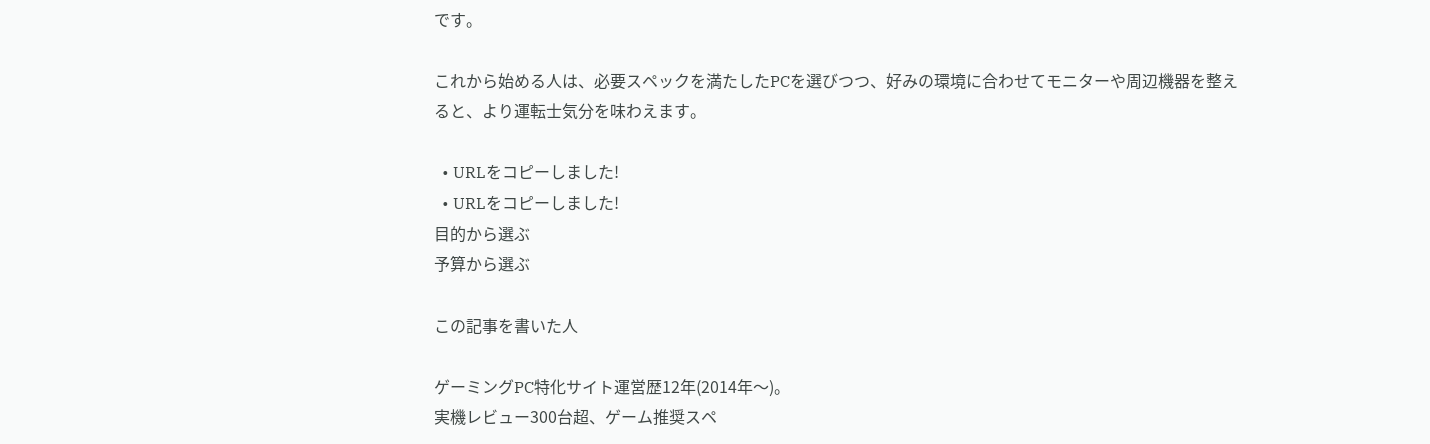です。

これから始める人は、必要スペックを満たしたPCを選びつつ、好みの環境に合わせてモニターや周辺機器を整えると、より運転士気分を味わえます。

  • URLをコピーしました!
  • URLをコピーしました!
目的から選ぶ
予算から選ぶ

この記事を書いた人

ゲーミングPC特化サイト運営歴12年(2014年〜)。
実機レビュー300台超、ゲーム推奨スペ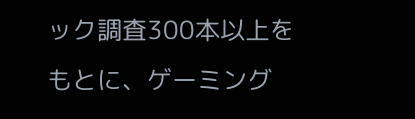ック調査300本以上をもとに、ゲーミング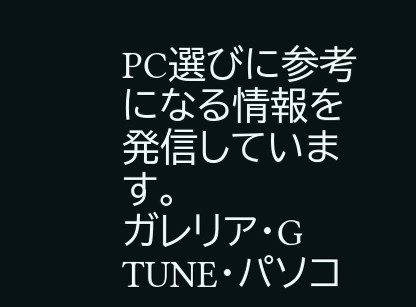PC選びに参考になる情報を発信しています。
ガレリア・G TUNE・パソコ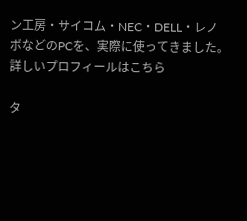ン工房・サイコム・NEC・DELL・レノボなどのPCを、実際に使ってきました。
詳しいプロフィールはこちら

タ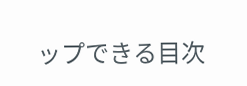ップできる目次